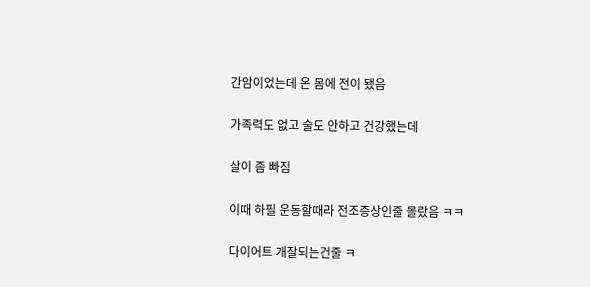간암이었는데 온 몸에 전이 됐음

가족력도 없고 술도 안하고 건강했는데

살이 좀 빠짐

이때 하필 운동할때라 전조증상인줄 몰랐음 ㅋㅋ

다이어트 개잘되는건줄 ㅋ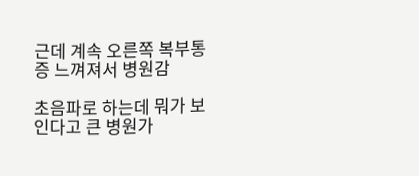근데 계속 오른쪽 복부통증 느껴져서 병원감

초음파로 하는데 뭐가 보인다고 큰 병원가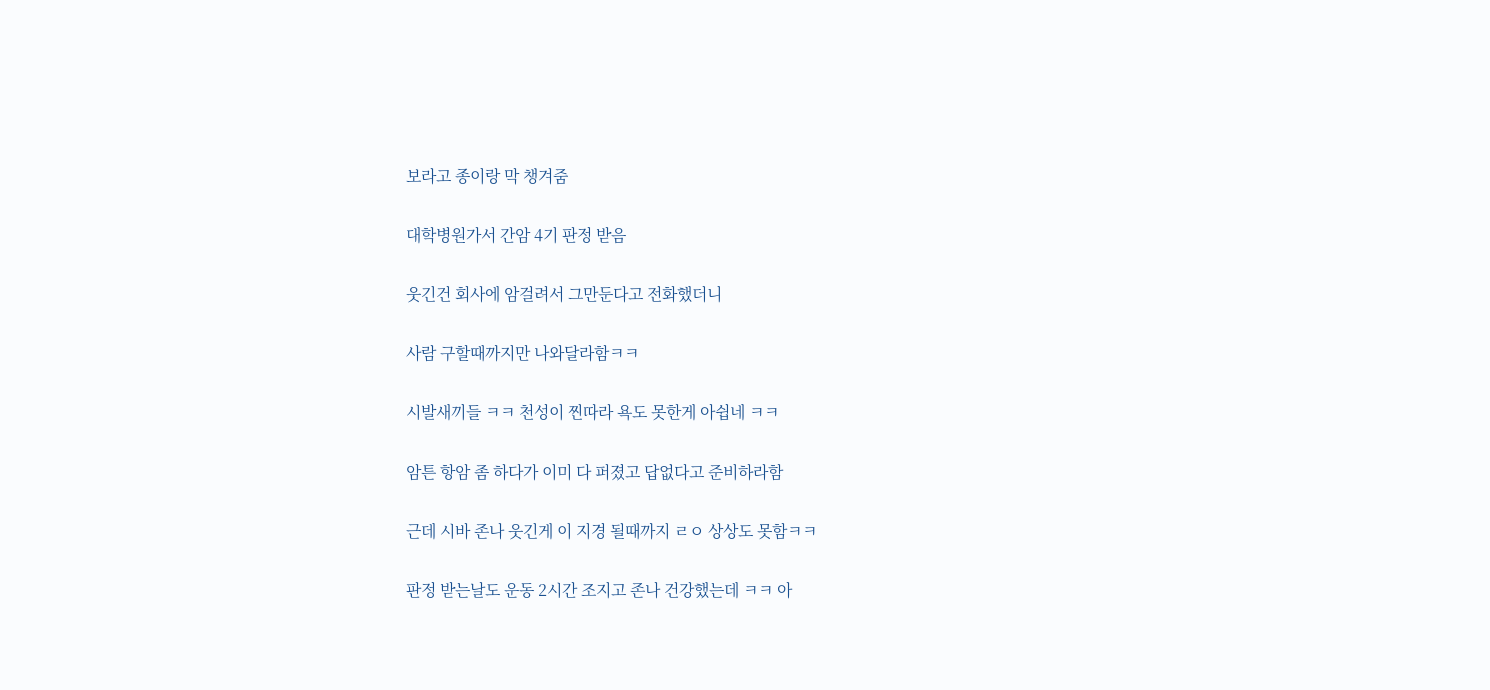보라고 종이랑 막 챙겨줌

대학병원가서 간암 4기 판정 받음

웃긴건 회사에 암걸려서 그만둔다고 전화했더니

사람 구할때까지만 나와달라함ㅋㅋ

시발새끼들 ㅋㅋ 천성이 찐따라 욕도 못한게 아쉽네 ㅋㅋ

암튼 항암 좀 하다가 이미 다 퍼졌고 답없다고 준비하라함

근데 시바 존나 웃긴게 이 지경 될때까지 ㄹㅇ 상상도 못함ㅋㅋ

판정 받는날도 운동 2시간 조지고 존나 건강했는데 ㅋㅋ 아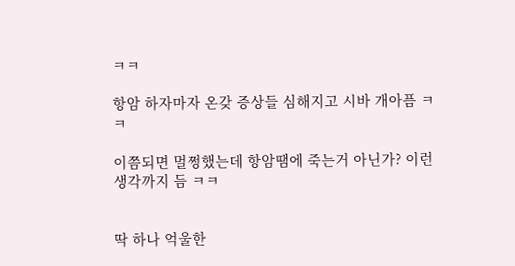ㅋㅋ

항암 하자마자 온갖 증상들 심해지고 시바 개아픔 ㅋㅋ

이쯤되면 멀쩡했는데 항암땜에 죽는거 아닌가? 이런생각까지 듬 ㅋㅋ


딱 하나 억울한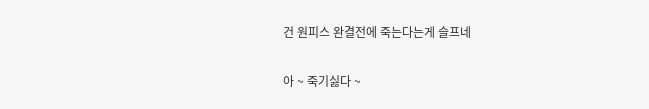건 원피스 완결전에 죽는다는게 슬프네

아 ~ 죽기싫다 ~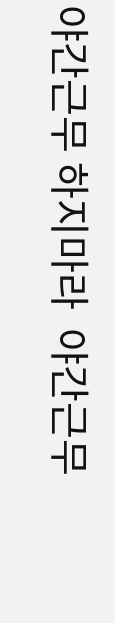야간근무 하지마라  야간근무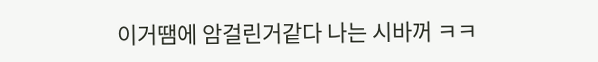이거땜에 암걸린거같다 나는 시바꺼 ㅋㅋ